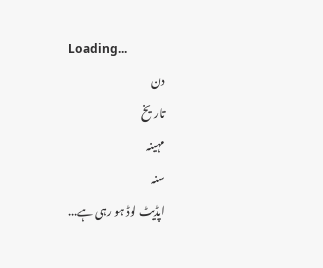Loading...
دن
تاریخ
مہینہ
سنہ
اپڈیٹ لوڈ ہو رہی ہے...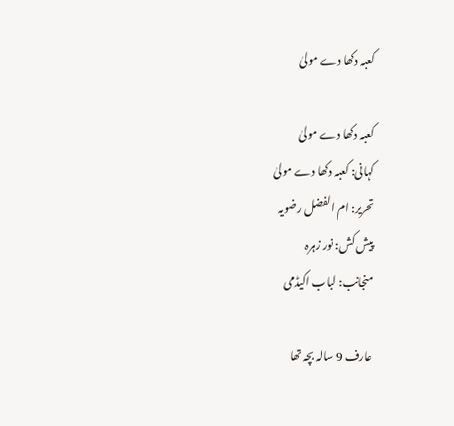کعبہ دکھا دے مولیٰ

کعبہ دکھا دے مولیٰ
کہانی: کعبہ دکھا دے مولیٰ
تحریر: ام الفضل رضویہ
پیش کش: نور زہرہ
منجانب: لباب اکیڈمی

عارف 9 سالہ بچہ تھا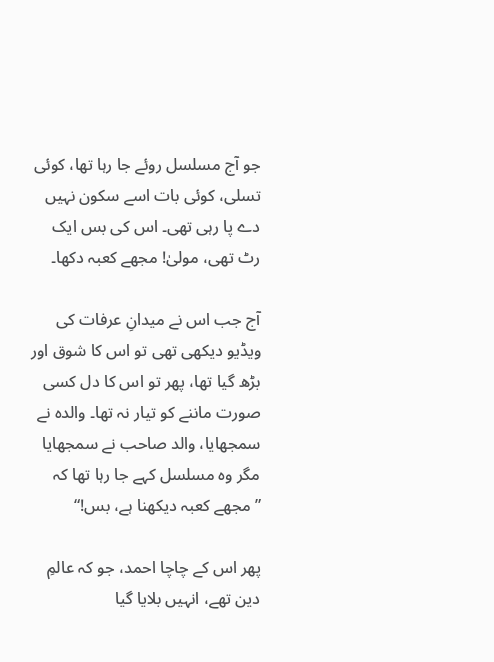جو آج مسلسل روئے جا رہا تھا، کوئی تسلی، کوئی بات اسے سکون نہیں دے پا رہی تھی۔ اس کی بس ایک رٹ تھی، مولیٰ! مجھے کعبہ دکھا۔

آج جب اس نے میدانِ عرفات کی ویڈیو دیکھی تھی تو اس کا شوق اور بڑھ گیا تھا، پھر تو اس کا دل کسی صورت ماننے کو تیار نہ تھا۔ والدہ نے سمجھایا، والد صاحب نے سمجھایا مگر وہ مسلسل کہے جا رہا تھا کہ ”مجھے کعبہ دیکھنا ہے، بس!“

پھر اس کے چاچا احمد، جو کہ عالمِ دین تھے، انہیں بلایا گیا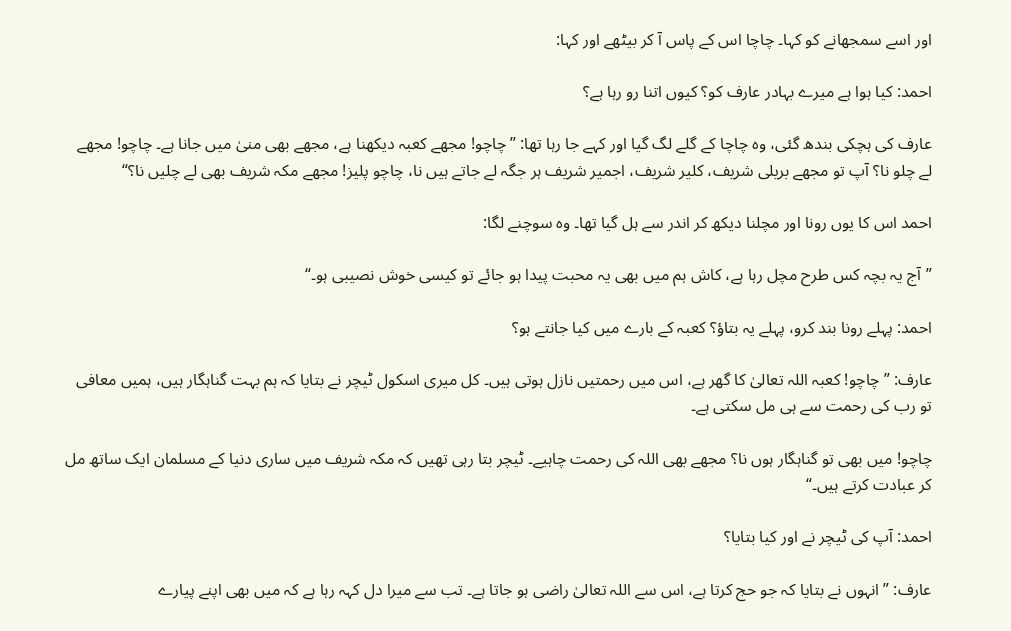اور اسے سمجھانے کو کہا۔ چاچا اس کے پاس آ کر بیٹھے اور کہا:

احمد: کیا ہوا ہے میرے بہادر عارف کو؟ کیوں اتنا رو رہا ہے؟

عارف کی ہچکی بندھ گئی، وہ چاچا کے گلے لگ گیا اور کہے جا رہا تھا: ”چاچو! مجھے کعبہ دیکھنا ہے، مجھے بھی منیٰ میں جانا ہے۔ چاچو! مجھے لے چلو نا؟ آپ تو مجھے بریلی شریف، کلیر شریف، اجمیر شریف ہر جگہ لے جاتے ہیں نا، چاچو پلیز! مجھے مکہ شریف بھی لے چلیں نا؟“

احمد اس کا یوں رونا اور مچلنا دیکھ کر اندر سے ہل گیا تھا۔ وہ سوچنے لگا:

”آج یہ بچہ کس طرح مچل رہا ہے، کاش ہم میں بھی یہ محبت پیدا ہو جائے تو کیسی خوش نصیبی ہو۔“

احمد: پہلے رونا بند کرو، پہلے یہ بتاؤ؟ کعبہ کے بارے میں کیا جانتے ہو؟

عارف: ”چاچو! کعبہ اللہ تعالیٰ کا گھر ہے، اس میں رحمتیں نازل ہوتی ہیں۔ کل میری اسکول ٹیچر نے بتایا کہ ہم بہت گناہگار ہیں، ہمیں معافی تو رب کی رحمت سے ہی مل سکتی ہے۔

چاچو! میں بھی تو گناہگار ہوں نا؟ مجھے بھی اللہ کی رحمت چاہیے۔ ٹیچر بتا رہی تھیں کہ مکہ شریف میں ساری دنیا کے مسلمان ایک ساتھ مل کر عبادت کرتے ہیں۔“

احمد: آپ کی ٹیچر نے اور کیا بتایا؟

عارف: ”انہوں نے بتایا کہ جو حج کرتا ہے، اس سے اللہ تعالیٰ راضی ہو جاتا ہے۔ تب سے میرا دل کہہ رہا ہے کہ میں بھی اپنے پیارے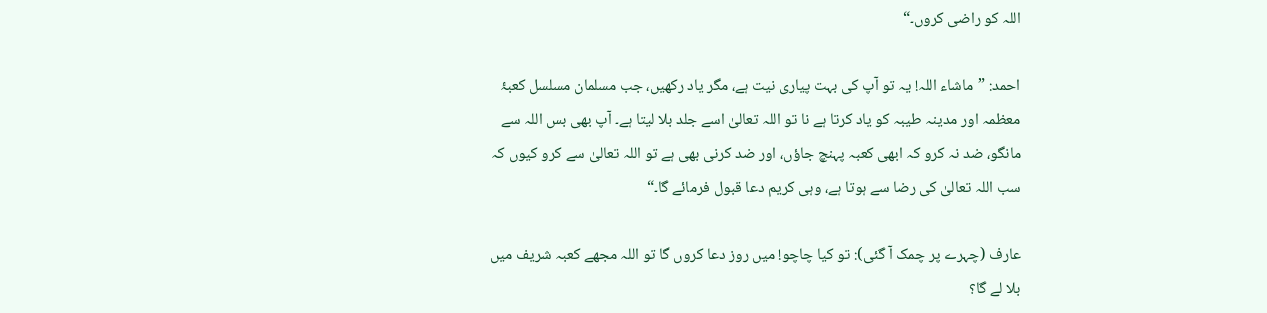اللہ کو راضی کروں۔“

احمد: ”ماشاء اللہ! یہ تو آپ کی بہت پیاری نیت ہے، مگر یاد رکھیں، جب مسلمان مسلسل کعبۂ معظمہ اور مدینہ طیبہ کو یاد کرتا ہے نا تو اللہ تعالیٰ اسے جلد بلا لیتا ہے۔ آپ بھی بس اللہ سے مانگو، ضد نہ کرو کہ ابھی کعبہ پہنچ جاؤں، اور ضد کرنی بھی ہے تو اللہ تعالیٰ سے کرو کیوں کہ سب اللہ تعالیٰ کی رضا سے ہوتا ہے، وہی کریم دعا قبول فرمائے گا۔“

عارف (چہرے پر چمک آ گئی): تو کیا چاچو! میں روز دعا کروں گا تو اللہ مجھے کعبہ شریف میں بلا لے گا؟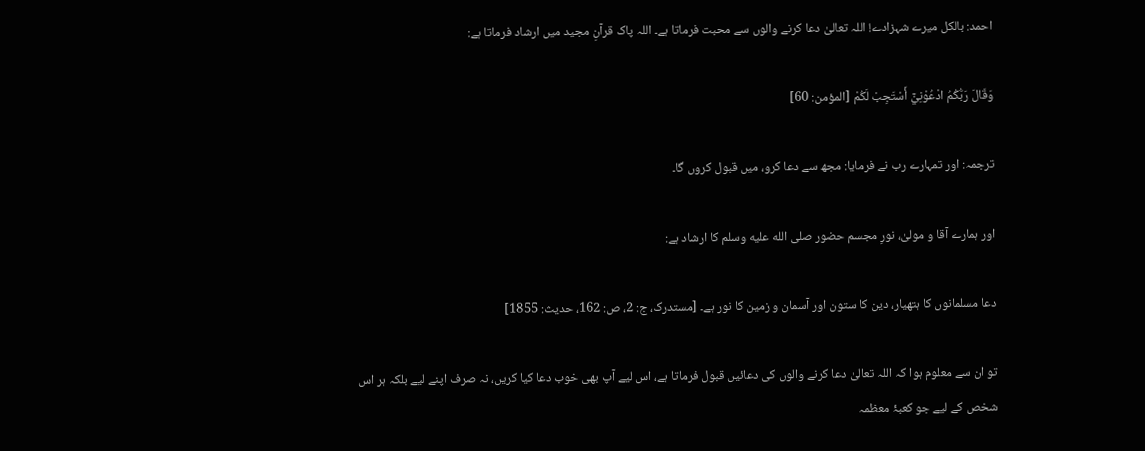احمد: بالکل میرے شہزادے! اللہ تعالیٰ دعا کرنے والوں سے محبت فرماتا ہے۔ اللہ پاک قرآنِ مجید میں ارشاد فرماتا ہے:

وَقَالَ رَبُّكُمُ ادْعُوْنِيْۤ أَسْتَجِبْ لَكُمْ [المؤمن: 60]

ترجمہ: اور تمہارے رب نے فرمایا: مجھ سے دعا کرو، میں قبول کروں گا۔

اور ہمارے آقا و مولیٰ، نورِ مجسم حضور صلى الله عليه وسلم کا ارشاد ہے:

دعا مسلمانوں کا ہتھیار، دین کا ستون اور آسمان و زمین کا نور ہے۔ [مستدرک، ج: 2، ص: 162، حدیث: 1855]

تو ان سے معلوم ہوا کہ اللہ تعالیٰ دعا کرنے والوں کی دعائیں قبول فرماتا ہے، اس لیے آپ بھی خوب دعا کیا کریں، نہ صرف اپنے لیے بلکہ ہر اس شخص کے لیے جو کعبۂ معظمہ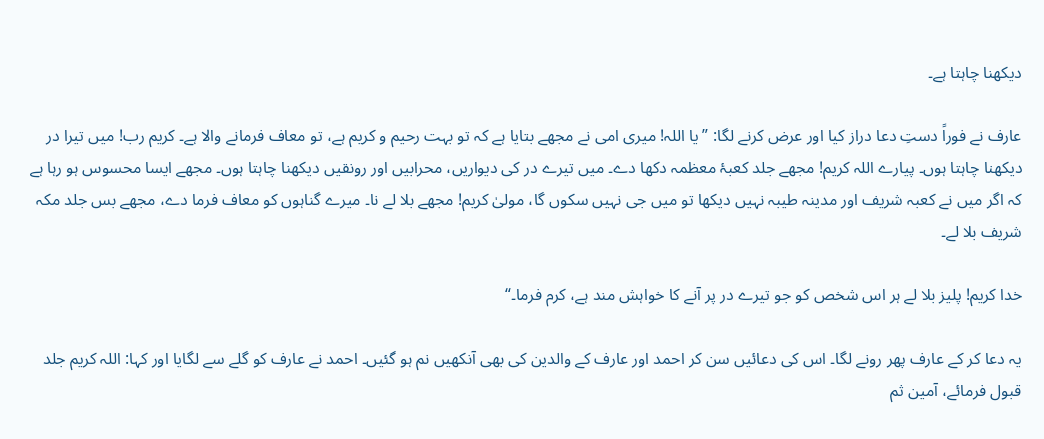دیکھنا چاہتا ہے۔

عارف نے فوراً دستِ دعا دراز کیا اور عرض کرنے لگا: ”یا اللہ! میری امی نے مجھے بتایا ہے کہ تو بہت رحیم و کریم ہے، تو معاف فرمانے والا ہے۔ کریم رب! میں تیرا در دیکھنا چاہتا ہوں۔ پیارے اللہ کریم! مجھے جلد کعبۂ معظمہ دکھا دے۔ میں تیرے در کی دیواریں، محرابیں اور رونقیں دیکھنا چاہتا ہوں۔ مجھے ایسا محسوس ہو رہا ہے کہ اگر میں نے کعبہ شریف اور مدینہ طیبہ نہیں دیکھا تو میں جی نہیں سکوں گا، مولیٰ کریم! مجھے بلا لے نا۔ میرے گناہوں کو معاف فرما دے، مجھے بس جلد مکہ شریف بلا لے۔

خدا کریم! پلیز بلا لے ہر اس شخص کو جو تیرے در پر آنے کا خواہش مند ہے، کرم فرما۔“

یہ دعا کر کے عارف پھر رونے لگا۔ اس کی دعائیں سن کر احمد اور عارف کے والدین کی بھی آنکھیں نم ہو گئیں۔ احمد نے عارف کو گلے سے لگایا اور کہا: اللہ کریم جلد قبول فرمائے، آمين ثم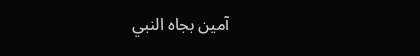آمين بجاه النبي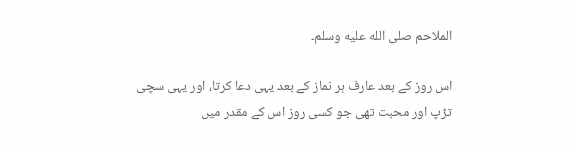الملاحم صلى الله عليه وسلم۔

اس روز کے بعد عارف ہر نماز کے بعد یہی دعا کرتا، اور یہی سچی تڑپ اور محبت تھی جو کسی روز اس کے مقدر میں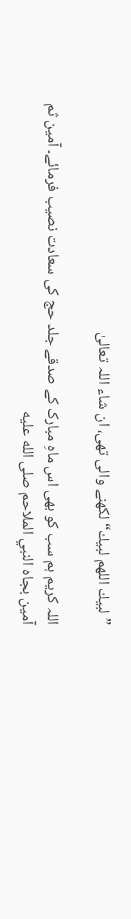”لبيك اللهم لبيك“ لکھنے والی تھی، ان شاء اللہ تعالیٰ

اللہ کریم ہم سب کو بھی اس ماہِ مبارک کے صدقے جلد حج کی سعادت نصیب فرمائے۔ آمين ثم آمين بجاه النبي الملاحم صلى الله عليه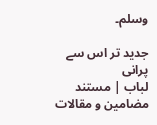وسلم۔

جدید تر اس سے پرانی
لباب | مستند مضامین و مقالات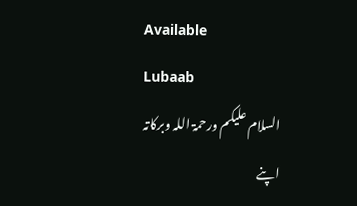Available
Lubaab
السلام علیکم ورحمۃ اللہ وبرکاتہ
اپنے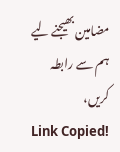مضامین بھیجنے لیے ہم سے رابطہ کریں،
Link Copied!